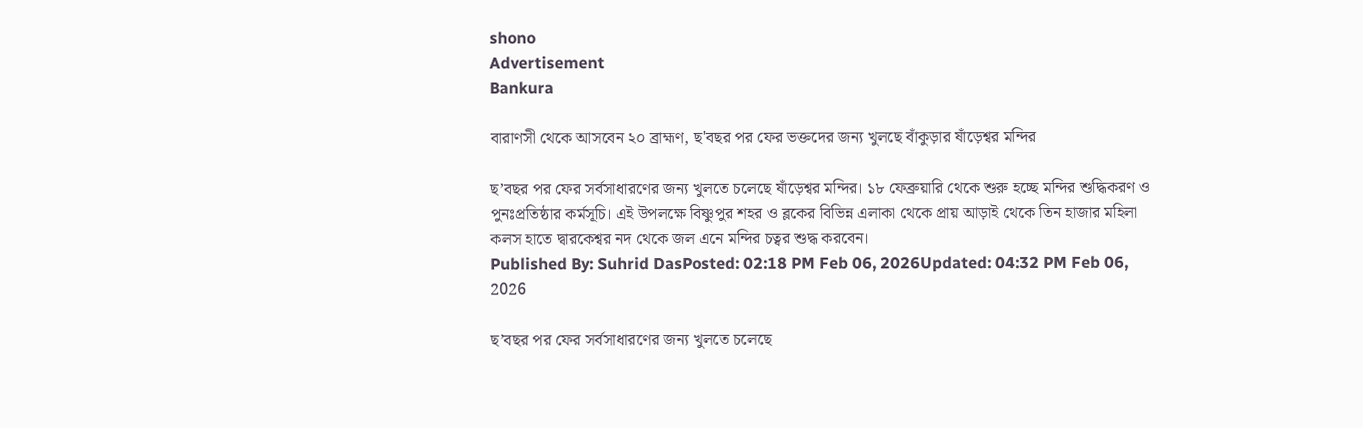shono
Advertisement
Bankura

বারাণসী থেকে আসবেন ২০ ব্রাহ্মণ, ছ'বছর পর ফের ভক্তদের জন্য খুলছে বাঁকুড়ার ষাঁড়েশ্বর মন্দির

ছ’বছর পর ফের সর্বসাধারণের জন্য খুলতে চলেছে ষাঁড়েশ্বর মন্দির। ১৮ ফেব্রুয়ারি থেকে শুরু হচ্ছে মন্দির শুদ্ধিকরণ ও পুনঃপ্রতিষ্ঠার কর্মসূচি। এই উপলক্ষে বিষ্ণুপুর শহর ও ব্লকের বিভিন্ন এলাকা থেকে প্রায় আড়াই থেকে তিন হাজার মহিলা কলস হাতে দ্বারকেশ্বর নদ থেকে জল এনে মন্দির চত্বর শুদ্ধ করবেন।
Published By: Suhrid DasPosted: 02:18 PM Feb 06, 2026Updated: 04:32 PM Feb 06, 2026

ছ’বছর পর ফের সর্বসাধারণের জন্য খুলতে চলেছে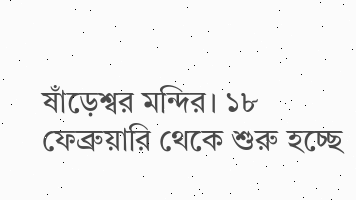ষাঁড়েশ্বর মন্দির। ১৮ ফেব্রুয়ারি থেকে শুরু হচ্ছে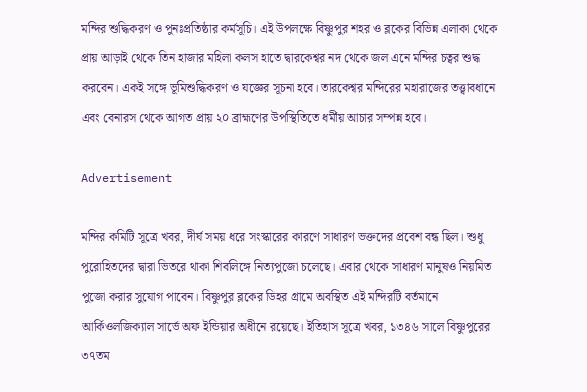মন্দির শুদ্ধিকরণ ও পুনঃপ্রতিষ্ঠার কর্মসূচি। এই উপলক্ষে বিষ্ণুপুর শহর ও ব্লকের বিভিন্ন এলাকা থেকে প্রায় আড়াই থেকে তিন হাজার মহিলা কলস হাতে দ্বারকেশ্বর নদ থেকে জল এনে মন্দির চত্বর শুদ্ধ করবেন। একই সঙ্গে ভূমিশুদ্ধিকরণ ও যজ্ঞের সূচনা হবে। তারকেশ্বর মন্দিরের মহারাজের তত্ত্বাবধানে এবং বেনারস থেকে আগত প্রায় ২০ ব্রাহ্মণের উপস্থিতিতে ধর্মীয় আচার সম্পন্ন হবে।

Advertisement

মন্দির কমিটি সূত্রে খবর, দীর্ঘ সময় ধরে সংস্কারের কারণে সাধারণ ভক্তদের প্রবেশ বন্ধ ছিল। শুধু পুরোহিতদের দ্বারা ভিতরে থাকা শিবলিঙ্গে নিত্যপুজো চলেছে। এবার থেকে সাধারণ মানুষও নিয়মিত পুজো করার সুযোগ পাবেন। বিষ্ণুপুর ব্লকের ডিহর গ্রামে অবস্থিত এই মন্দিরটি বর্তমানে আর্কিওলজিক্যাল সার্ভে অফ ইন্ডিয়ার অধীনে রয়েছে। ইতিহাস সূত্রে খবর, ১৩৪৬ সালে বিষ্ণুপুরের ৩৭তম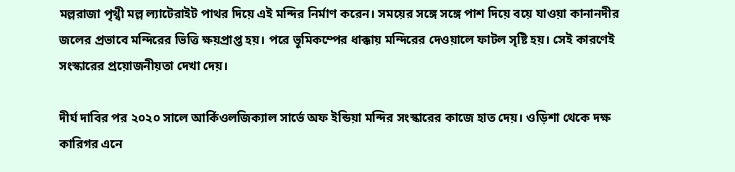মল্লরাজা পৃথ্বী মল্ল ল্যাটেরাইট পাথর দিয়ে এই মন্দির নির্মাণ করেন। সময়ের সঙ্গে সঙ্গে পাশ দিয়ে বয়ে যাওয়া কানানদীর জলের প্রভাবে মন্দিরের ভিত্তি ক্ষয়প্রাপ্ত হয়। পরে ভূমিকম্পের ধাক্কায় মন্দিরের দেওয়ালে ফাটল সৃষ্টি হয়। সেই কারণেই সংস্কারের প্রয়োজনীয়তা দেখা দেয়।

দীর্ঘ দাবির পর ২০২০ সালে আর্কিওলজিক্যাল সার্ভে অফ ইন্ডিয়া মন্দির সংস্কারের কাজে হাত দেয়। ওড়িশা থেকে দক্ষ কারিগর এনে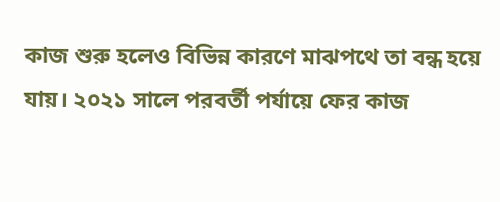কাজ শুরু হলেও বিভিন্ন কারণে মাঝপথে তা বন্ধ হয়ে যায়। ২০২১ সালে পরবর্তী পর্যায়ে ফের কাজ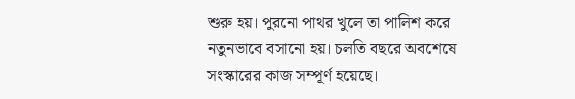শুরু হয়। পুরনো পাথর খুলে তা পালিশ করে নতুনভাবে বসানো হয়। চলতি বছরে অবশেষে সংস্কারের কাজ সম্পূর্ণ হয়েছে।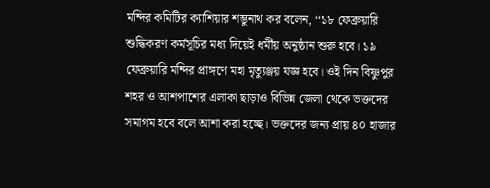মন্দির কমিটির ক্যাশিয়ার শম্ভুনাথ কর বলেন, ‘‘১৮ ফেব্রুয়ারি শুদ্ধিকরণ কর্মসূচির মধ্য দিয়েই ধর্মীয় অনুষ্ঠান শুরু হবে। ১৯ ফেব্রুয়ারি মন্দির প্রাঙ্গণে মহা মৃত্যুঞ্জয় যজ্ঞ হবে। ওই দিন বিষ্ণুপুর শহর ও আশপাশের এলাকা ছাড়াও বিভিন্ন জেলা থেকে ভক্তদের সমাগম হবে বলে আশা করা হচ্ছে। ভক্তদের জন্য প্রায় ৪০ হাজার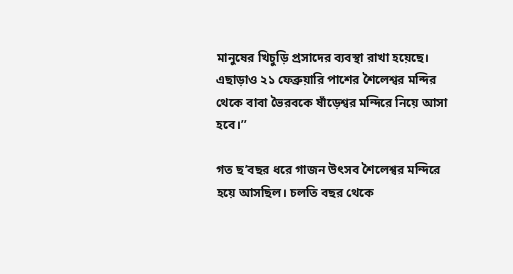মানুষের খিচুড়ি প্রসাদের ব্যবস্থা রাখা হয়েছে। এছাড়াও ২১ ফেব্রুয়ারি পাশের শৈলেশ্বর মন্দির থেকে বাবা ভৈরবকে ষাঁড়েশ্বর মন্দিরে নিয়ে আসা হবে।’’

গত ছ’বছর ধরে গাজন উৎসব শৈলেশ্বর মন্দিরে হয়ে আসছিল। চলতি বছর থেকে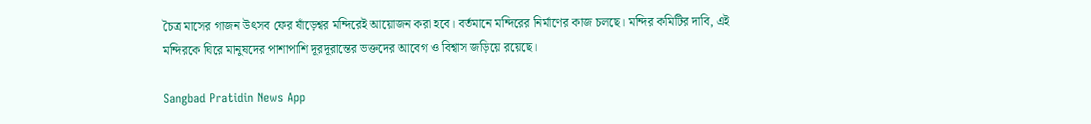চৈত্র মাসের গাজন উৎসব ফের ষাঁড়েশ্বর মন্দিরেই আয়োজন করা হবে। বর্তমানে মন্দিরের নির্মাণের কাজ চলছে। মন্দির কমিটির দাবি, এই মন্দিরকে ঘিরে মানুষদের পাশাপাশি দূরদূরান্তের ভক্তদের আবেগ ও বিশ্বাস জড়িয়ে রয়েছে।

Sangbad Pratidin News App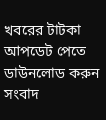খবরের টাটকা আপডেট পেতে ডাউনলোড করুন সংবাদ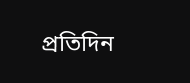প্রতিদিন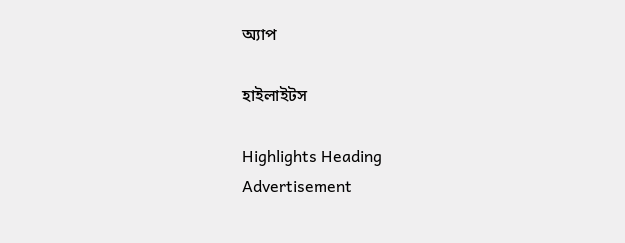অ্যাপ

হাইলাইটস

Highlights Heading
Advertisement